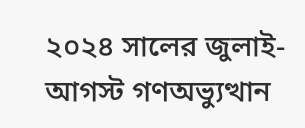২০২৪ সালের জুলাই-আগস্ট গণঅভ্যুত্থান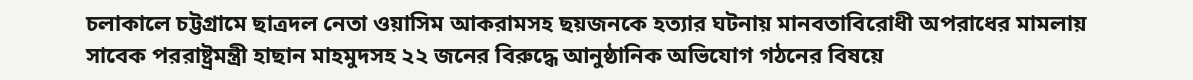চলাকালে চট্টগ্রামে ছাত্রদল নেতা ওয়াসিম আকরামসহ ছয়জনকে হত্যার ঘটনায় মানবতাবিরোধী অপরাধের মামলায় সাবেক পররাষ্ট্রমন্ত্রী হাছান মাহমুদসহ ২২ জনের বিরুদ্ধে আনুষ্ঠানিক অভিযোগ গঠনের বিষয়ে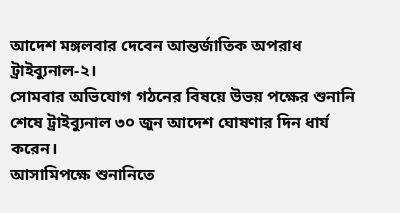আদেশ মঙ্গলবার দেবেন আন্তর্জাতিক অপরাধ ট্রাইব্যুনাল-২।
সোমবার অভিযোগ গঠনের বিষয়ে উভয় পক্ষের শুনানি শেষে ট্রাইব্যুনাল ৩০ জুন আদেশ ঘোষণার দিন ধার্য করেন।
আসামিপক্ষে শুনানিতে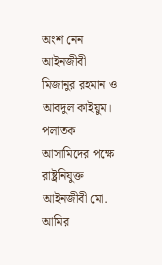অংশ নেন আইনজীবী মিজানুর রহমান ও আবদুল কাইয়ুম। পলাতক আসামিদের পক্ষে রাষ্ট্রনিযুক্ত আইনজীবী মো. আমির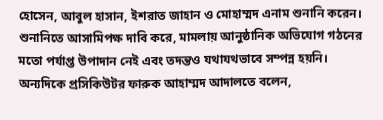হোসেন, আবুল হাসান, ইশরাত জাহান ও মোহাম্মদ এনাম শুনানি করেন।
শুনানিতে আসামিপক্ষ দাবি করে, মামলায় আনুষ্ঠানিক অভিযোগ গঠনের মতো পর্যাপ্ত উপাদান নেই এবং তদন্তও যথাযথভাবে সম্পন্ন হয়নি। অন্যদিকে প্রসিকিউটর ফারুক আহাম্মদ আদালতে বলেন,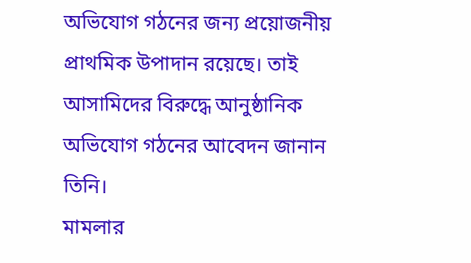অভিযোগ গঠনের জন্য প্রয়োজনীয় প্রাথমিক উপাদান রয়েছে। তাই আসামিদের বিরুদ্ধে আনুষ্ঠানিক অভিযোগ গঠনের আবেদন জানান তিনি।
মামলার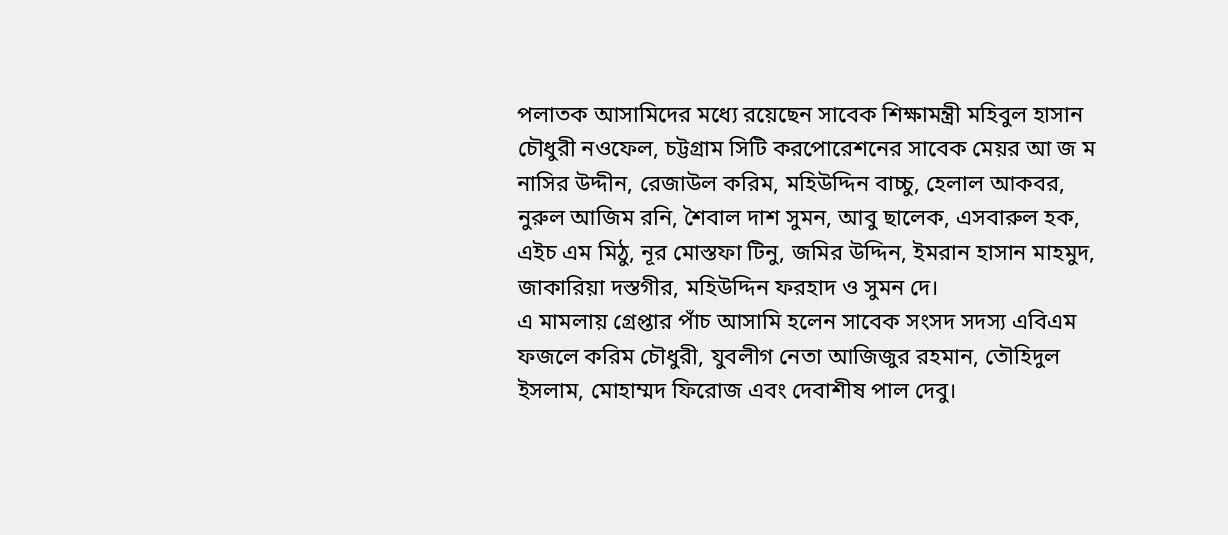পলাতক আসামিদের মধ্যে রয়েছেন সাবেক শিক্ষামন্ত্রী মহিবুল হাসান চৌধুরী নওফেল, চট্টগ্রাম সিটি করপোরেশনের সাবেক মেয়র আ জ ম নাসির উদ্দীন, রেজাউল করিম, মহিউদ্দিন বাচ্চু, হেলাল আকবর, নুরুল আজিম রনি, শৈবাল দাশ সুমন, আবু ছালেক, এসবারুল হক, এইচ এম মিঠু, নূর মোস্তফা টিনু, জমির উদ্দিন, ইমরান হাসান মাহমুদ, জাকারিয়া দস্তগীর, মহিউদ্দিন ফরহাদ ও সুমন দে।
এ মামলায় গ্রেপ্তার পাঁচ আসামি হলেন সাবেক সংসদ সদস্য এবিএম ফজলে করিম চৌধুরী, যুবলীগ নেতা আজিজুর রহমান, তৌহিদুল ইসলাম, মোহাম্মদ ফিরোজ এবং দেবাশীষ পাল দেবু।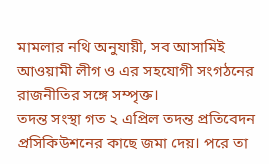মামলার নথি অনুযায়ী, সব আসামিই আওয়ামী লীগ ও এর সহযোগী সংগঠনের রাজনীতির সঙ্গে সম্পৃক্ত।
তদন্ত সংস্থা গত ২ এপ্রিল তদন্ত প্রতিবেদন প্রসিকিউশনের কাছে জমা দেয়। পরে তা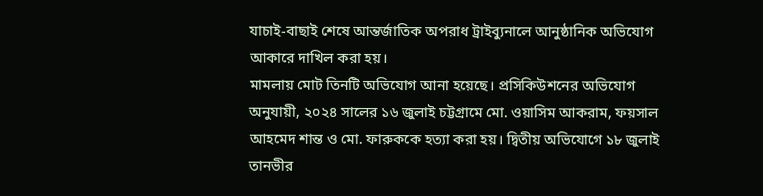যাচাই-বাছাই শেষে আন্তর্জাতিক অপরাধ ট্রাইব্যুনালে আনুষ্ঠানিক অভিযোগ আকারে দাখিল করা হয়।
মামলায় মোট তিনটি অভিযোগ আনা হয়েছে। প্রসিকিউশনের অভিযোগ অনুযায়ী, ২০২৪ সালের ১৬ জুলাই চট্টগ্রামে মো. ওয়াসিম আকরাম, ফয়সাল আহমেদ শান্ত ও মো. ফারুককে হত্যা করা হয়। দ্বিতীয় অভিযোগে ১৮ জুলাই তানভীর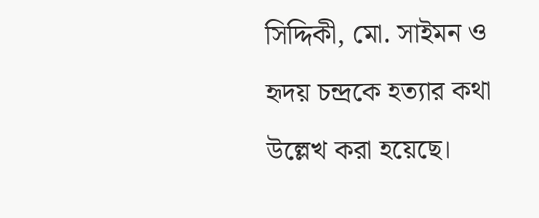সিদ্দিকী, মো. সাইমন ও হৃদয় চন্দ্রকে হত্যার কথা উল্লেখ করা হয়েছে।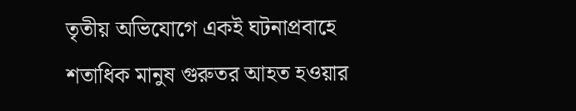তৃতীয় অভিযোগে একই ঘটনাপ্রবাহে শতাধিক মানুষ গুরুতর আহত হওয়ার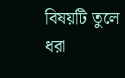বিষয়টি তুলে ধরা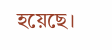হয়েছে।